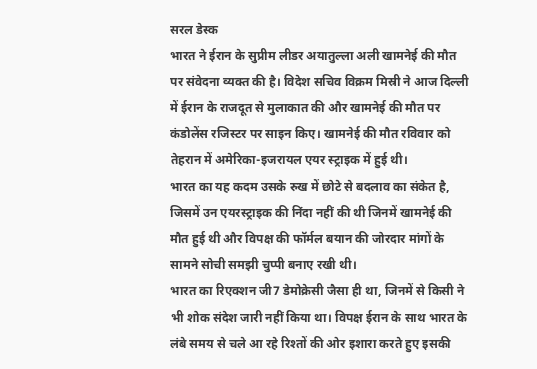सरल डेस्क
भारत ने ईरान के सुप्रीम लीडर अयातुल्ला अली खामनेई की मौत पर संवेदना व्यक्त की है। विदेश सचिव विक्रम मिस्री ने आज दिल्ली में ईरान के राजदूत से मुलाकात की और खामनेई की मौत पर कंडोलेंस रजिस्टर पर साइन किए। खामनेई की मौत रविवार को तेहरान में अमेरिका-इजरायल एयर स्ट्राइक में हुई थी।
भारत का यह कदम उसके रुख में छोटे से बदलाव का संकेत है, जिसमें उन एयरस्ट्राइक की निंदा नहीं की थी जिनमें खामनेई की मौत हुई थी और विपक्ष की फॉर्मल बयान की जोरदार मांगों के सामने सोची समझी चुप्पी बनाए रखी थी।
भारत का रिएक्शन जी7 डेमोक्रेसी जैसा ही था, जिनमें से किसी ने भी शोक संदेश जारी नहीं किया था। विपक्ष ईरान के साथ भारत के लंबे समय से चले आ रहे रिश्तों की ओर इशारा करते हुए इसकी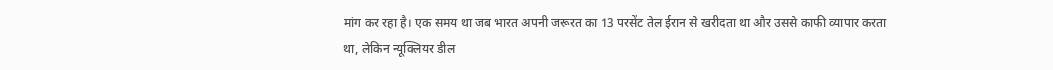मांग कर रहा है। एक समय था जब भारत अपनी जरूरत का 13 परसेंट तेल ईरान से खरीदता था और उससे काफी व्यापार करता था, लेकिन न्यूक्लियर डील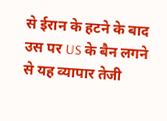से ईरान के हटने के बाद उस पर US के बैन लगने से यह व्यापार तेजी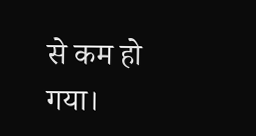से कम हो गया।